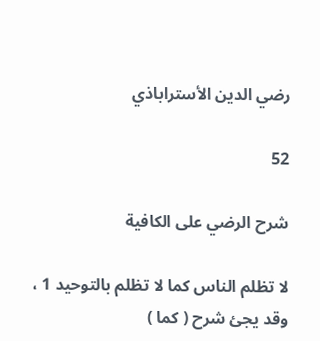رضي الدين الأستراباذي

52

شرح الرضي على الكافية

لا تظلم الناس كما لا تظلم بالتوحيد 1 ، وقد يجئ شرح ( كما )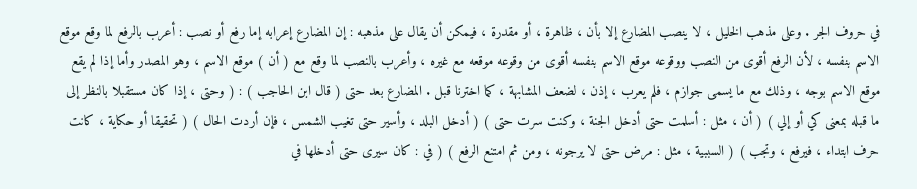في حروف الجر . وعلى مذهب الخليل ، لا ينصب المضارع إلا بأن ، ظاهرة ، أو مقدرة ، فيمكن أن يقال على مذهبه : إن المضارع إعرابه إما رفع أو نصب : أعرب بالرفع لما وقع موقع الاسم بنفسه ، لأن الرفع أقوى من النصب ووقوعه موقع الاسم بنفسه أقوى من وقوعه موقعه مع غيره ، وأعرب بالنصب لما وقع مع ( أن ) موقع الاسم ، وهو المصدر وأما إذا لم يقع موقع الاسم بوجه ، وذلك مع ما يسمى جوازم ، فلم يعرب ، إذن ، لضعف المشابهة ، كما اخترنا قبل . المضارع بعد حتى ( قال ابن الحاجب ) : ( وحتى ، إذا كان مستقبلا بالنظر إلى ما قبله بمعنى كي أو إلي ) ( أن ، مثل : أسلمت حتى أدخل الجنة ، وكنت سرت حتى ) ( أدخل البلد ، وأسير حتى تغيب الشمس ، فإن أردت الحال ) ( تحقيقا أو حكاية ، كانت حرف ابتداء ، فيرفع ، وتجب ) ( السببية ، مثل : مرض حتى لا يرجونه ، ومن ثم امتنع الرفع ) ( في : كان سيرى حتى أدخلها في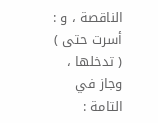الناقصة ، و : أسرت حتى ) ( تدخلها ، وجاز في التامة :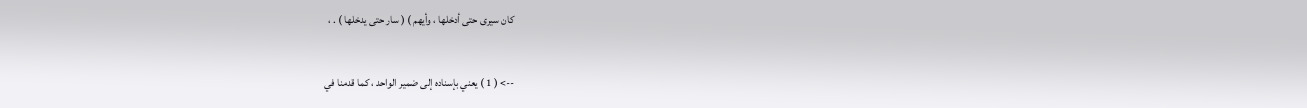كان سيرى حتى أدخلها ، وأيهم ) ( سار حتى يدخلها ) . ،

--> ( 1 ) يعني بإسناده إلى ضمير الواحد ، كما قدمنا في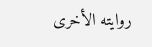روايته الأخرى